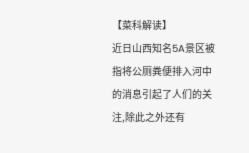【菜科解读】
近日山西知名5A景区被指将公厕粪便排入河中的消息引起了人们的关注,除此之外还有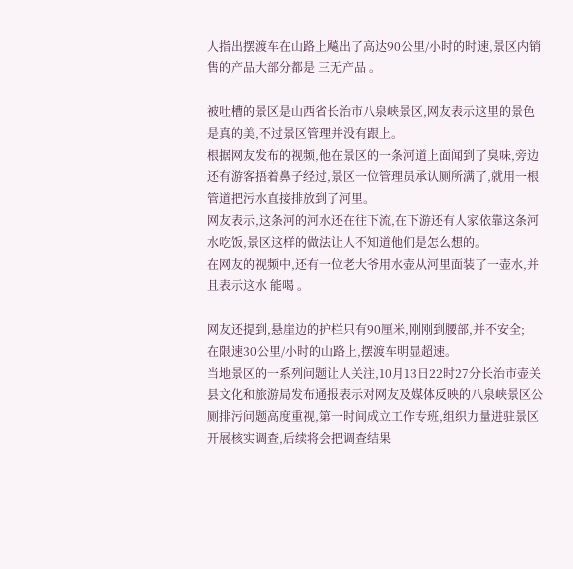人指出摆渡车在山路上飚出了高达90公里/小时的时速,景区内销售的产品大部分都是 三无产品 。

被吐槽的景区是山西省长治市八泉峡景区,网友表示这里的景色是真的美,不过景区管理并没有跟上。
根据网友发布的视频,他在景区的一条河道上面闻到了臭味,旁边还有游客捂着鼻子经过,景区一位管理员承认厕所满了,就用一根管道把污水直接排放到了河里。
网友表示,这条河的河水还在往下流,在下游还有人家依靠这条河水吃饭,景区这样的做法让人不知道他们是怎么想的。
在网友的视频中,还有一位老大爷用水壶从河里面装了一壶水,并且表示这水 能喝 。

网友还提到,悬崖边的护栏只有90厘米,刚刚到腰部,并不安全;
在限速30公里/小时的山路上,摆渡车明显超速。
当地景区的一系列问题让人关注,10月13日22时27分长治市壶关县文化和旅游局发布通报表示对网友及媒体反映的八泉峡景区公厕排污问题高度重视,第一时间成立工作专班,组织力量进驻景区开展核实调查,后续将会把调查结果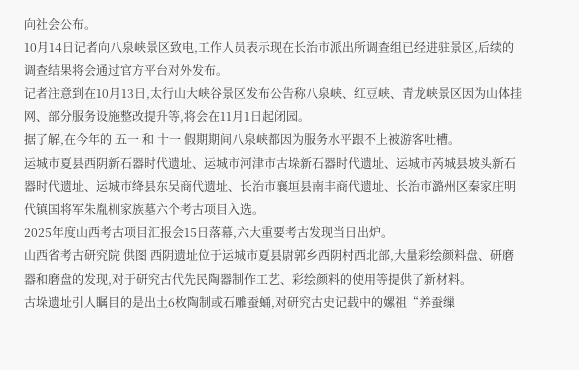向社会公布。
10月14日记者向八泉峡景区致电,工作人员表示现在长治市派出所调查组已经进驻景区,后续的调查结果将会通过官方平台对外发布。
记者注意到在10月13日,太行山大峡谷景区发布公告称八泉峡、红豆峡、青龙峡景区因为山体挂网、部分服务设施整改提升等,将会在11月1日起闭园。
据了解,在今年的 五一 和 十一 假期期间八泉峡都因为服务水平跟不上被游客吐槽。
运城市夏县西阴新石器时代遗址、运城市河津市古垛新石器时代遗址、运城市芮城县坡头新石器时代遗址、运城市绛县东吴商代遗址、长治市襄垣县南丰商代遗址、长治市潞州区秦家庄明代镇国将军朱胤杊家族墓六个考古项目入选。
2025年度山西考古项目汇报会15日落幕,六大重要考古发现当日出炉。
山西省考古研究院 供图 西阴遗址位于运城市夏县尉郭乡西阴村西北部,大量彩绘颜料盘、研磨器和磨盘的发现,对于研究古代先民陶器制作工艺、彩绘颜料的使用等提供了新材料。
古垛遗址引人瞩目的是出土6枚陶制或石雕蚕蛹,对研究古史记载中的嫘祖“养蚕缫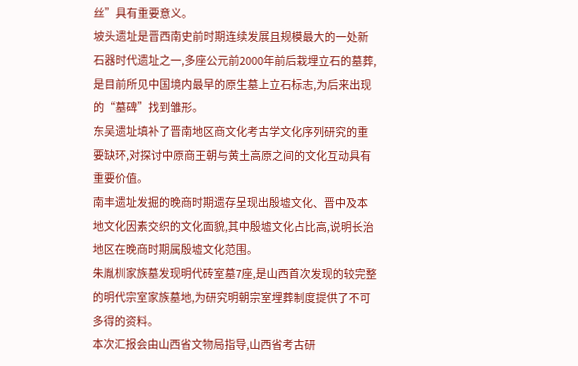丝”具有重要意义。
坡头遗址是晋西南史前时期连续发展且规模最大的一处新石器时代遗址之一,多座公元前2000年前后栽埋立石的墓葬,是目前所见中国境内最早的原生墓上立石标志,为后来出现的“墓碑”找到雏形。
东吴遗址填补了晋南地区商文化考古学文化序列研究的重要缺环,对探讨中原商王朝与黄土高原之间的文化互动具有重要价值。
南丰遗址发掘的晚商时期遗存呈现出殷墟文化、晋中及本地文化因素交织的文化面貌,其中殷墟文化占比高,说明长治地区在晚商时期属殷墟文化范围。
朱胤杊家族墓发现明代砖室墓7座,是山西首次发现的较完整的明代宗室家族墓地,为研究明朝宗室埋葬制度提供了不可多得的资料。
本次汇报会由山西省文物局指导,山西省考古研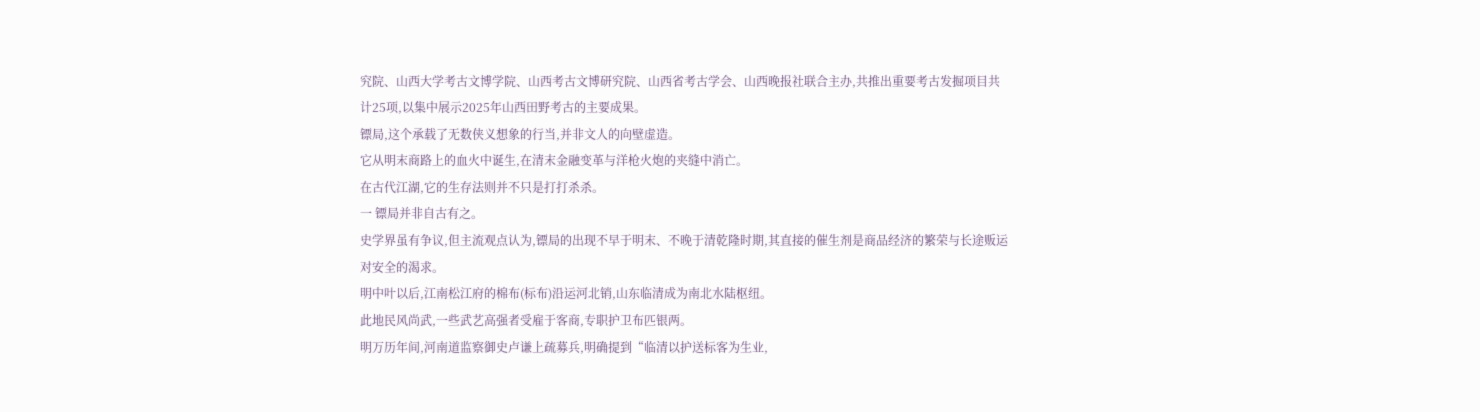究院、山西大学考古文博学院、山西考古文博研究院、山西省考古学会、山西晚报社联合主办,共推出重要考古发掘项目共计25项,以集中展示2025年山西田野考古的主要成果。
镖局,这个承载了无数侠义想象的行当,并非文人的向壁虚造。
它从明末商路上的血火中诞生,在清末金融变革与洋枪火炮的夹缝中消亡。
在古代江湖,它的生存法则并不只是打打杀杀。
一 镖局并非自古有之。
史学界虽有争议,但主流观点认为,镖局的出现不早于明末、不晚于清乾隆时期,其直接的催生剂是商品经济的繁荣与长途贩运对安全的渴求。
明中叶以后,江南松江府的棉布(标布)沿运河北销,山东临清成为南北水陆枢纽。
此地民风尚武,一些武艺高强者受雇于客商,专职护卫布匹银两。
明万历年间,河南道监察御史卢谦上疏募兵,明确提到“临清以护送标客为生业,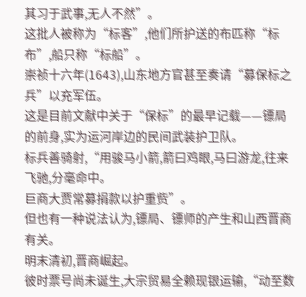其习于武事,无人不然”。
这批人被称为“标客”,他们所护送的布匹称“标布”,船只称“标船”。
崇祯十六年(1643),山东地方官甚至奏请“募保标之兵”以充军伍。
这是目前文献中关于“保标”的最早记载——镖局的前身,实为运河岸边的民间武装护卫队。
标兵善骑射,“用骏马小箭,箭曰鸡眼,马曰游龙,往来飞驰,分毫命中。
巨商大贾常募捐款以护重赀”。
但也有一种说法认为,镖局、镖师的产生和山西晋商有关。
明末清初,晋商崛起。
彼时票号尚未诞生,大宗贸易全赖现银运输,“动至数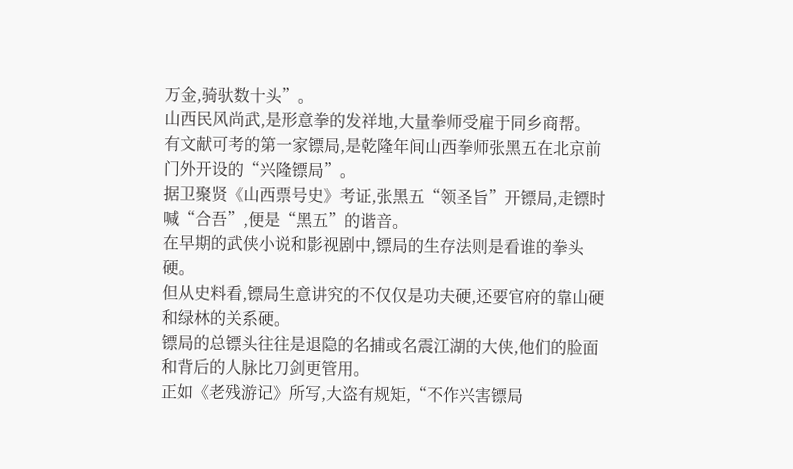万金,骑驮数十头”。
山西民风尚武,是形意拳的发祥地,大量拳师受雇于同乡商帮。
有文献可考的第一家镖局,是乾隆年间山西拳师张黑五在北京前门外开设的“兴隆镖局”。
据卫聚贤《山西票号史》考证,张黑五“领圣旨”开镖局,走镖时喊“合吾”,便是“黑五”的谐音。
在早期的武侠小说和影视剧中,镖局的生存法则是看谁的拳头硬。
但从史料看,镖局生意讲究的不仅仅是功夫硬,还要官府的靠山硬和绿林的关系硬。
镖局的总镖头往往是退隐的名捕或名震江湖的大侠,他们的脸面和背后的人脉比刀剑更管用。
正如《老残游记》所写,大盗有规矩,“不作兴害镖局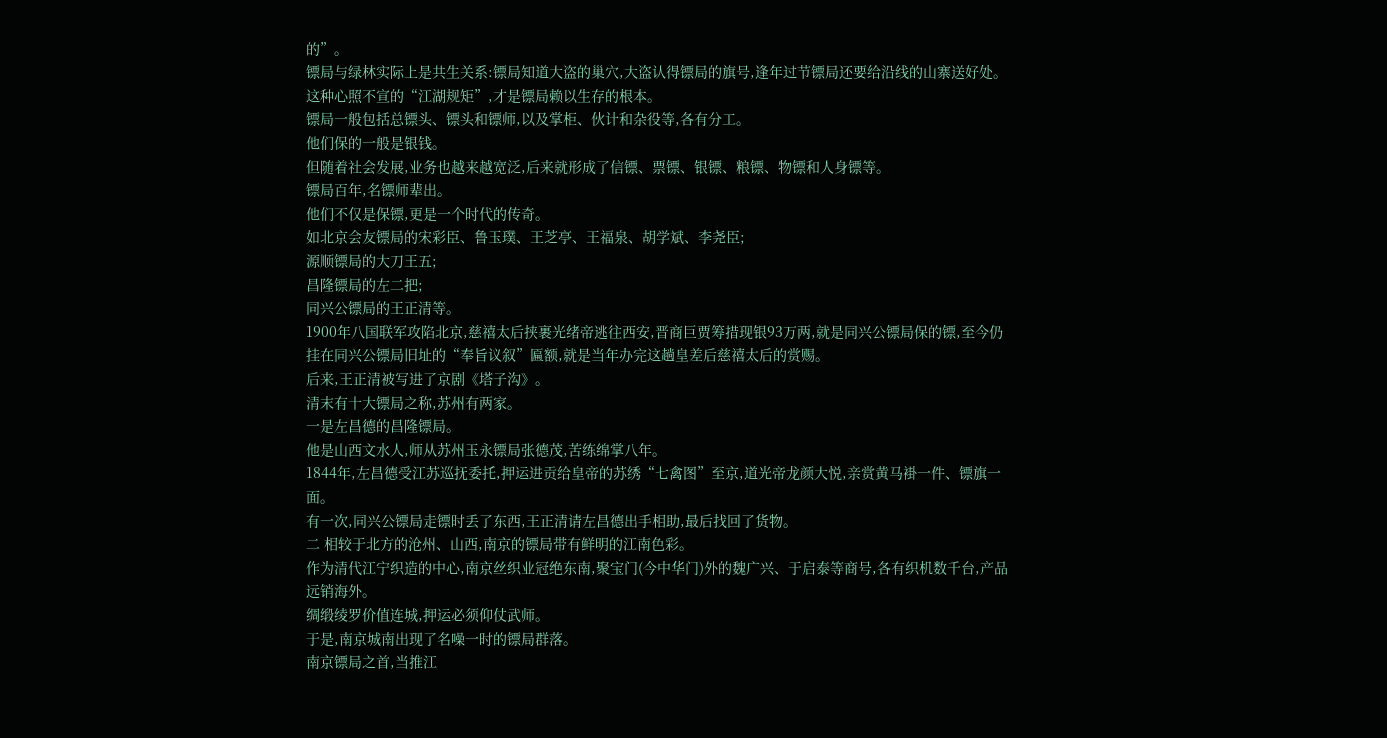的”。
镖局与绿林实际上是共生关系:镖局知道大盗的巢穴,大盗认得镖局的旗号,逢年过节镖局还要给沿线的山寨送好处。
这种心照不宣的“江湖规矩”,才是镖局赖以生存的根本。
镖局一般包括总镖头、镖头和镖师,以及掌柜、伙计和杂役等,各有分工。
他们保的一般是银钱。
但随着社会发展,业务也越来越宽泛,后来就形成了信镖、票镖、银镖、粮镖、物镖和人身镖等。
镖局百年,名镖师辈出。
他们不仅是保镖,更是一个时代的传奇。
如北京会友镖局的宋彩臣、鲁玉璞、王芝亭、王福泉、胡学斌、李尧臣;
源顺镖局的大刀王五;
昌隆镖局的左二把;
同兴公镖局的王正清等。
1900年八国联军攻陷北京,慈禧太后挟裹光绪帝逃往西安,晋商巨贾筹措现银93万两,就是同兴公镖局保的镖,至今仍挂在同兴公镖局旧址的“奉旨议叙”匾额,就是当年办完这趟皇差后慈禧太后的赏赐。
后来,王正清被写进了京剧《塔子沟》。
清末有十大镖局之称,苏州有两家。
一是左昌德的昌隆镖局。
他是山西文水人,师从苏州玉永镖局张德茂,苦练绵掌八年。
1844年,左昌德受江苏巡抚委托,押运进贡给皇帝的苏绣“七禽图”至京,道光帝龙颜大悦,亲赏黄马褂一件、镖旗一面。
有一次,同兴公镖局走镖时丢了东西,王正清请左昌德出手相助,最后找回了货物。
二 相较于北方的沧州、山西,南京的镖局带有鲜明的江南色彩。
作为清代江宁织造的中心,南京丝织业冠绝东南,聚宝门(今中华门)外的魏广兴、于启泰等商号,各有织机数千台,产品远销海外。
绸缎绫罗价值连城,押运必须仰仗武师。
于是,南京城南出现了名噪一时的镖局群落。
南京镖局之首,当推江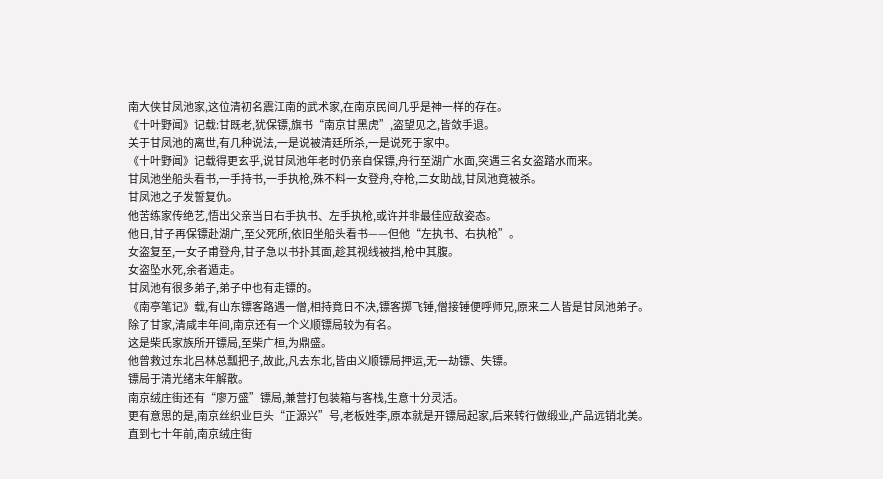南大侠甘凤池家,这位清初名震江南的武术家,在南京民间几乎是神一样的存在。
《十叶野闻》记载:甘既老,犹保镖,旗书“南京甘黑虎”,盗望见之,皆敛手退。
关于甘凤池的离世,有几种说法,一是说被清廷所杀,一是说死于家中。
《十叶野闻》记载得更玄乎,说甘凤池年老时仍亲自保镖,舟行至湖广水面,突遇三名女盗踏水而来。
甘凤池坐船头看书,一手持书,一手执枪,殊不料一女登舟,夺枪,二女助战,甘凤池竟被杀。
甘凤池之子发誓复仇。
他苦练家传绝艺,悟出父亲当日右手执书、左手执枪,或许并非最佳应敌姿态。
他日,甘子再保镖赴湖广,至父死所,依旧坐船头看书——但他“左执书、右执枪”。
女盗复至,一女子甫登舟,甘子急以书扑其面,趁其视线被挡,枪中其腹。
女盗坠水死,余者遁走。
甘凤池有很多弟子,弟子中也有走镖的。
《南亭笔记》载,有山东镖客路遇一僧,相持竟日不决,镖客掷飞锤,僧接锤便呼师兄,原来二人皆是甘凤池弟子。
除了甘家,清咸丰年间,南京还有一个义顺镖局较为有名。
这是柴氏家族所开镖局,至柴广桓,为鼎盛。
他曾救过东北吕林总瓢把子,故此,凡去东北,皆由义顺镖局押运,无一劫镖、失镖。
镖局于清光绪末年解散。
南京绒庄街还有“廖万盛”镖局,兼营打包装箱与客栈,生意十分灵活。
更有意思的是,南京丝织业巨头“正源兴”号,老板姓李,原本就是开镖局起家,后来转行做缎业,产品远销北美。
直到七十年前,南京绒庄街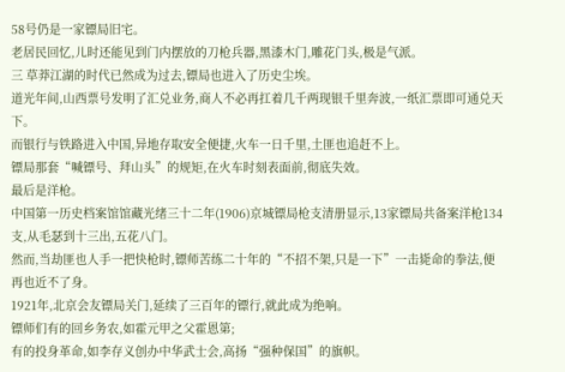58号仍是一家镖局旧宅。
老居民回忆,儿时还能见到门内摆放的刀枪兵器,黑漆木门,雕花门头,极是气派。
三 草莽江湖的时代已然成为过去,镖局也进入了历史尘埃。
道光年间,山西票号发明了汇兑业务,商人不必再扛着几千两现银千里奔波,一纸汇票即可通兑天下。
而银行与铁路进入中国,异地存取安全便捷,火车一日千里,土匪也追赶不上。
镖局那套“喊镖号、拜山头”的规矩,在火车时刻表面前,彻底失效。
最后是洋枪。
中国第一历史档案馆馆藏光绪三十二年(1906)京城镖局枪支清册显示,13家镖局共备案洋枪134支,从毛瑟到十三出,五花八门。
然而,当劫匪也人手一把快枪时,镖师苦练二十年的“不招不架,只是一下”一击毙命的拳法,便再也近不了身。
1921年,北京会友镖局关门,延续了三百年的镖行,就此成为绝响。
镖师们有的回乡务农,如霍元甲之父霍恩第;
有的投身革命,如李存义创办中华武士会,高扬“强种保国”的旗帜。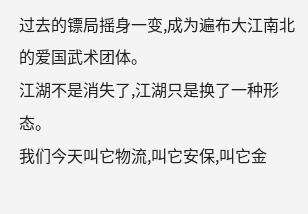过去的镖局摇身一变,成为遍布大江南北的爱国武术团体。
江湖不是消失了,江湖只是换了一种形态。
我们今天叫它物流,叫它安保,叫它金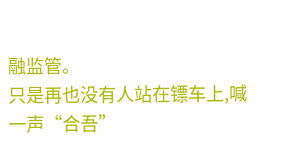融监管。
只是再也没有人站在镖车上,喊一声“合吾”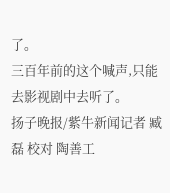了。
三百年前的这个喊声,只能去影视剧中去听了。
扬子晚报/紫牛新闻记者 臧磊 校对 陶善工